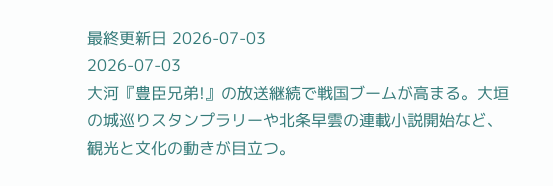最終更新日 2026-07-03
2026-07-03
大河『豊臣兄弟!』の放送継続で戦国ブームが高まる。大垣の城巡りスタンプラリーや北条早雲の連載小説開始など、観光と文化の動きが目立つ。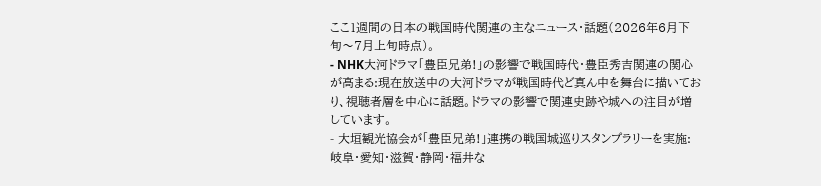ここ1週間の日本の戦国時代関連の主なニュース・話題(2026年6月下旬〜7月上旬時点)。
- NHK大河ドラマ「豊臣兄弟!」の影響で戦国時代・豊臣秀吉関連の関心が高まる:現在放送中の大河ドラマが戦国時代ど真ん中を舞台に描いており、視聴者層を中心に話題。ドラマの影響で関連史跡や城への注目が増しています。
- 大垣観光協会が「豊臣兄弟!」連携の戦国城巡りスタンプラリーを実施:岐阜・愛知・滋賀・静岡・福井な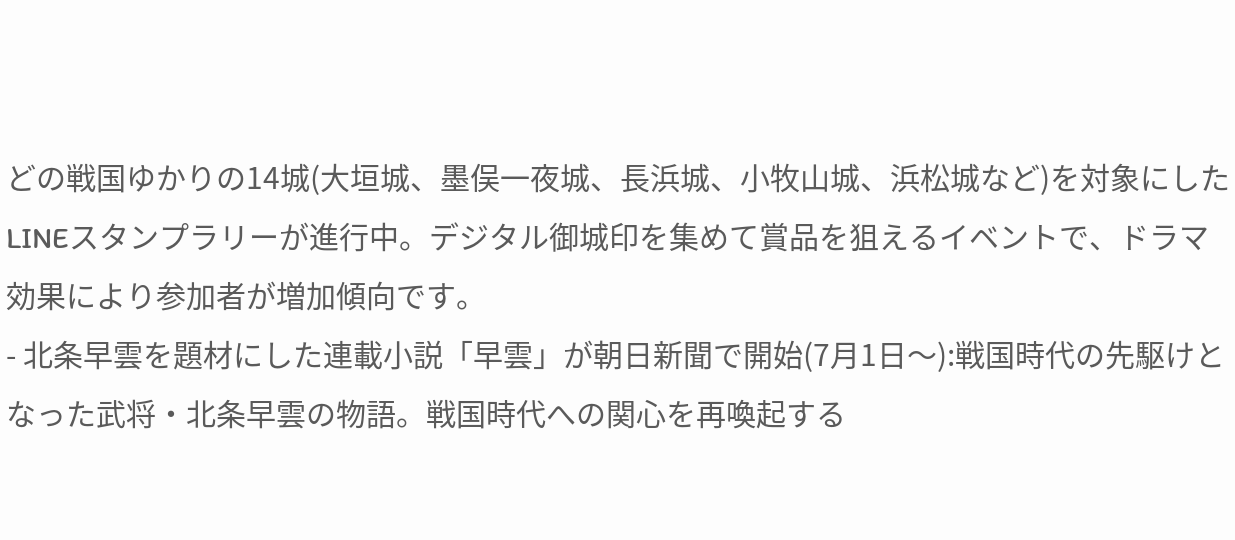どの戦国ゆかりの14城(大垣城、墨俣一夜城、長浜城、小牧山城、浜松城など)を対象にしたLINEスタンプラリーが進行中。デジタル御城印を集めて賞品を狙えるイベントで、ドラマ効果により参加者が増加傾向です。
- 北条早雲を題材にした連載小説「早雲」が朝日新聞で開始(7月1日〜):戦国時代の先駆けとなった武将・北条早雲の物語。戦国時代への関心を再喚起する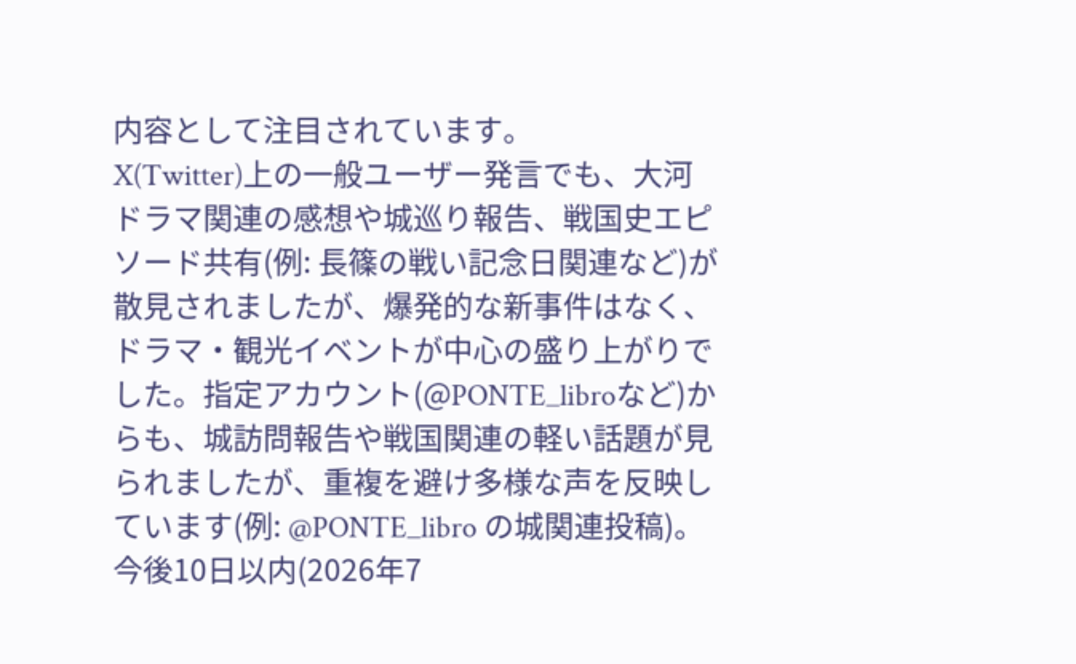内容として注目されています。
X(Twitter)上の一般ユーザー発言でも、大河ドラマ関連の感想や城巡り報告、戦国史エピソード共有(例: 長篠の戦い記念日関連など)が散見されましたが、爆発的な新事件はなく、ドラマ・観光イベントが中心の盛り上がりでした。指定アカウント(@PONTE_libroなど)からも、城訪問報告や戦国関連の軽い話題が見られましたが、重複を避け多様な声を反映しています(例: @PONTE_libro の城関連投稿)。
今後10日以内(2026年7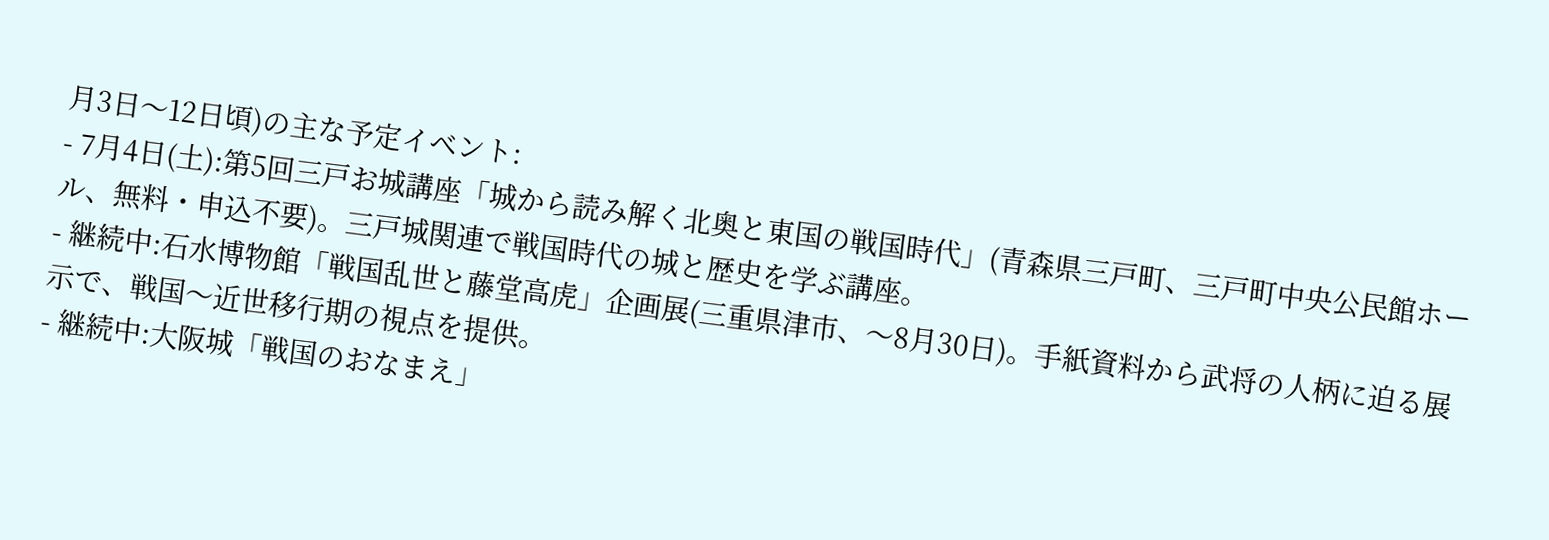月3日〜12日頃)の主な予定イベント:
- 7月4日(土):第5回三戸お城講座「城から読み解く北奥と東国の戦国時代」(青森県三戸町、三戸町中央公民館ホール、無料・申込不要)。三戸城関連で戦国時代の城と歴史を学ぶ講座。
- 継続中:石水博物館「戦国乱世と藤堂高虎」企画展(三重県津市、〜8月30日)。手紙資料から武将の人柄に迫る展示で、戦国〜近世移行期の視点を提供。
- 継続中:大阪城「戦国のおなまえ」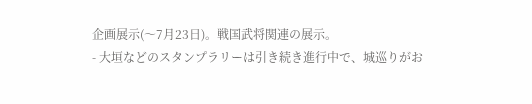企画展示(〜7月23日)。戦国武将関連の展示。
- 大垣などのスタンプラリーは引き続き進行中で、城巡りがお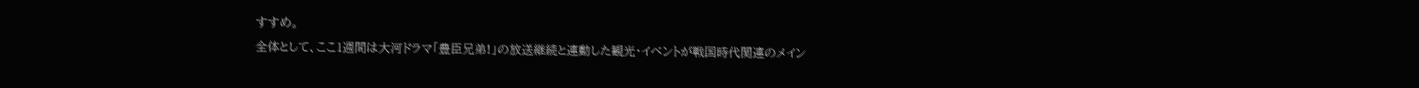すすめ。
全体として、ここ1週間は大河ドラマ「豊臣兄弟!」の放送継続と連動した観光・イベントが戦国時代関連のメイン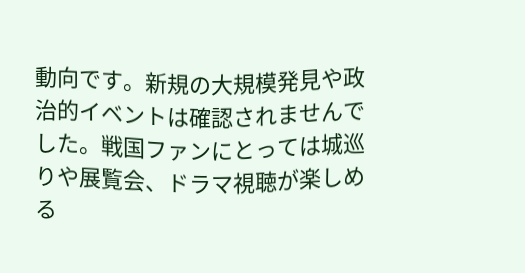動向です。新規の大規模発見や政治的イベントは確認されませんでした。戦国ファンにとっては城巡りや展覧会、ドラマ視聴が楽しめる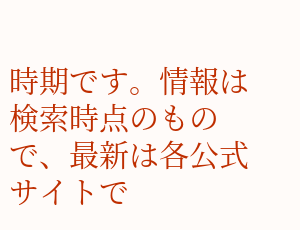時期です。情報は検索時点のもので、最新は各公式サイトで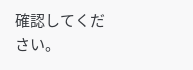確認してください。